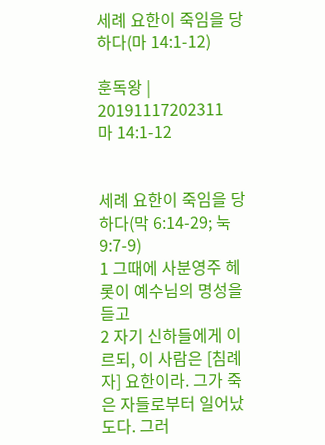세례 요한이 죽임을 당하다(마 14:1-12)

훈독왕 | 20191117202311
마 14:1-12


세례 요한이 죽임을 당하다(막 6:14-29; 눅 9:7-9)
1 그때에 사분영주 헤롯이 예수님의 명성을 듣고
2 자기 신하들에게 이르되, 이 사람은 [침례자] 요한이라. 그가 죽은 자들로부터 일어났도다. 그러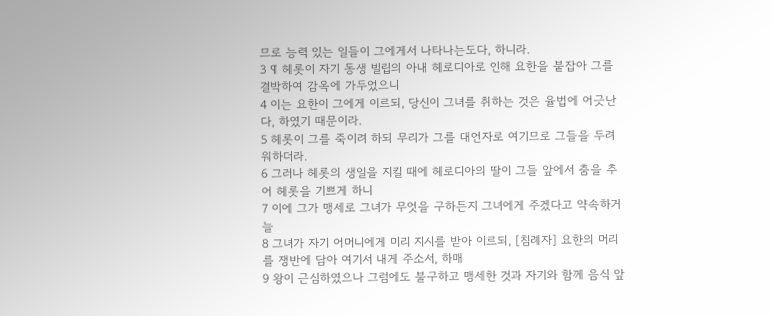므로 능력 있는 일들이 그에게서 나타나는도다, 하니라.
3 ¶ 헤롯이 자기 동생 빌립의 아내 헤로디아로 인해 요한을 붙잡아 그를 결박하여 감옥에 가두었으니
4 이는 요한이 그에게 이르되, 당신이 그녀를 취하는 것은 율법에 어긋난다, 하였기 때문이라.
5 헤롯이 그를 죽이려 하되 무리가 그를 대언자로 여기므로 그들을 두려워하더라.
6 그러나 헤롯의 생일을 지킬 때에 헤로디아의 딸이 그들 앞에서 춤을 추어 헤롯을 기쁘게 하니
7 이에 그가 맹세로 그녀가 무엇을 구하든지 그녀에게 주겠다고 약속하거늘
8 그녀가 자기 어머니에게 미리 지시를 받아 이르되, [침례자] 요한의 머리를 쟁반에 담아 여기서 내게 주소서, 하매
9 왕이 근심하였으나 그럼에도 불구하고 맹세한 것과 자기와 함께 음식 앞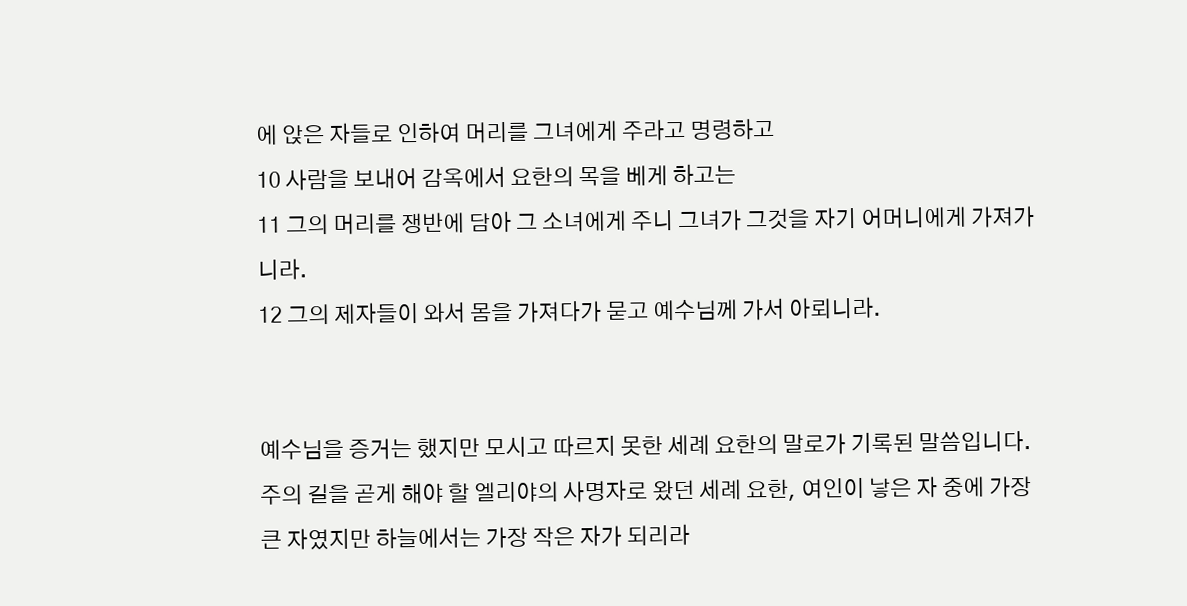에 앉은 자들로 인하여 머리를 그녀에게 주라고 명령하고
10 사람을 보내어 감옥에서 요한의 목을 베게 하고는
11 그의 머리를 쟁반에 담아 그 소녀에게 주니 그녀가 그것을 자기 어머니에게 가져가니라.
12 그의 제자들이 와서 몸을 가져다가 묻고 예수님께 가서 아뢰니라.


예수님을 증거는 했지만 모시고 따르지 못한 세례 요한의 말로가 기록된 말씀입니다.
주의 길을 곧게 해야 할 엘리야의 사명자로 왔던 세례 요한, 여인이 낳은 자 중에 가장 큰 자였지만 하늘에서는 가장 작은 자가 되리라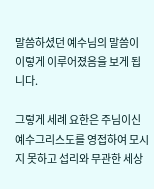말씀하셨던 예수님의 말씀이 이렇게 이루어졌음을 보게 됩니다.

그렇게 세례 요한은 주님이신 예수그리스도를 영접하여 모시지 못하고 섭리와 무관한 세상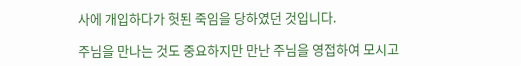사에 개입하다가 헛된 죽임을 당하였던 것입니다.

주님을 만나는 것도 중요하지만 만난 주님을 영접하여 모시고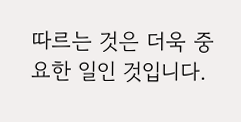따르는 것은 더욱 중요한 일인 것입니다.